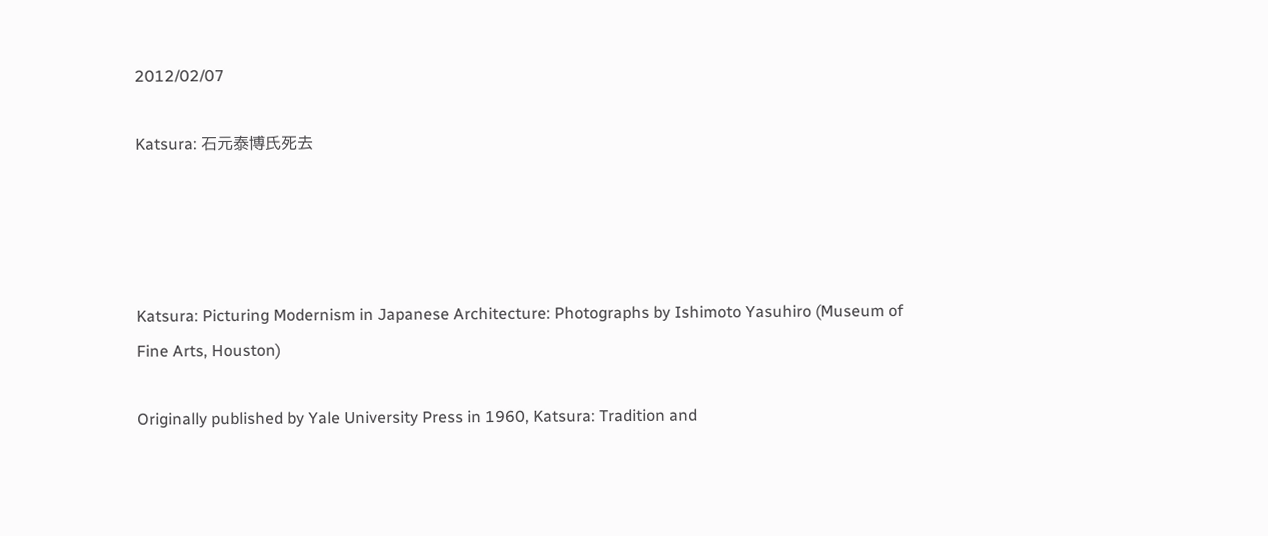2012/02/07

Katsura: 石元泰博氏死去




Katsura: Picturing Modernism in Japanese Architecture: Photographs by Ishimoto Yasuhiro (Museum of Fine Arts, Houston)

Originally published by Yale University Press in 1960, Katsura: Tradition and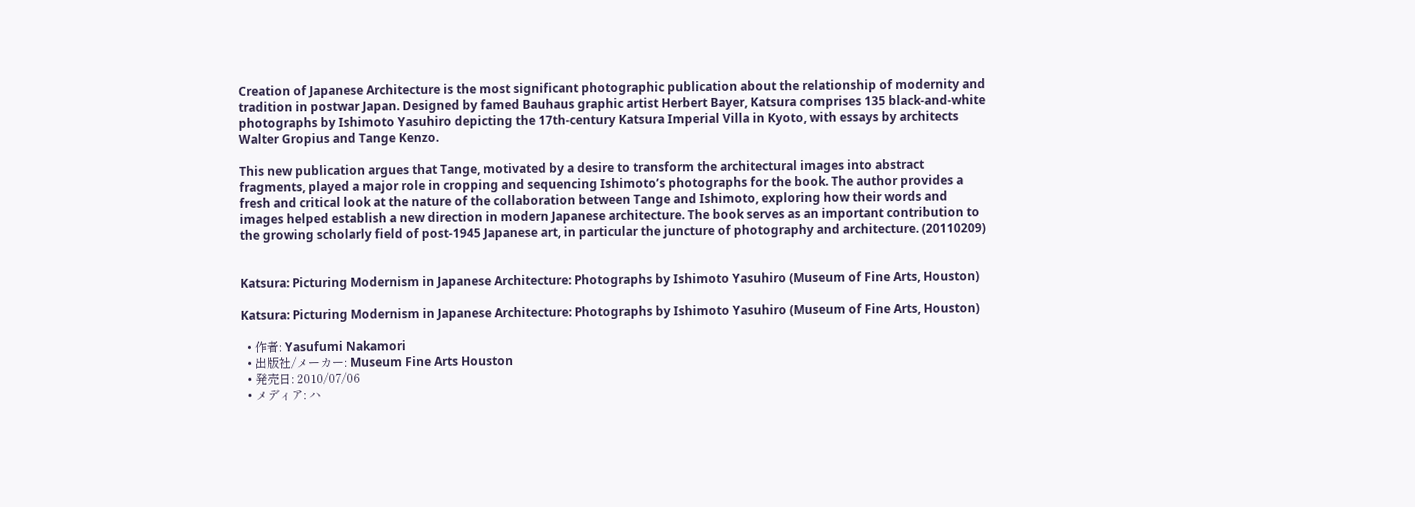Creation of Japanese Architecture is the most significant photographic publication about the relationship of modernity and tradition in postwar Japan. Designed by famed Bauhaus graphic artist Herbert Bayer, Katsura comprises 135 black-and-white photographs by Ishimoto Yasuhiro depicting the 17th-century Katsura Imperial Villa in Kyoto, with essays by architects Walter Gropius and Tange Kenzo.

This new publication argues that Tange, motivated by a desire to transform the architectural images into abstract fragments, played a major role in cropping and sequencing Ishimoto’s photographs for the book. The author provides a fresh and critical look at the nature of the collaboration between Tange and Ishimoto, exploring how their words and images helped establish a new direction in modern Japanese architecture. The book serves as an important contribution to the growing scholarly field of post-1945 Japanese art, in particular the juncture of photography and architecture. (20110209)


Katsura: Picturing Modernism in Japanese Architecture: Photographs by Ishimoto Yasuhiro (Museum of Fine Arts, Houston)

Katsura: Picturing Modernism in Japanese Architecture: Photographs by Ishimoto Yasuhiro (Museum of Fine Arts, Houston)

  • 作者: Yasufumi Nakamori
  • 出版社/メーカー: Museum Fine Arts Houston
  • 発売日: 2010/07/06
  • メディア: ハ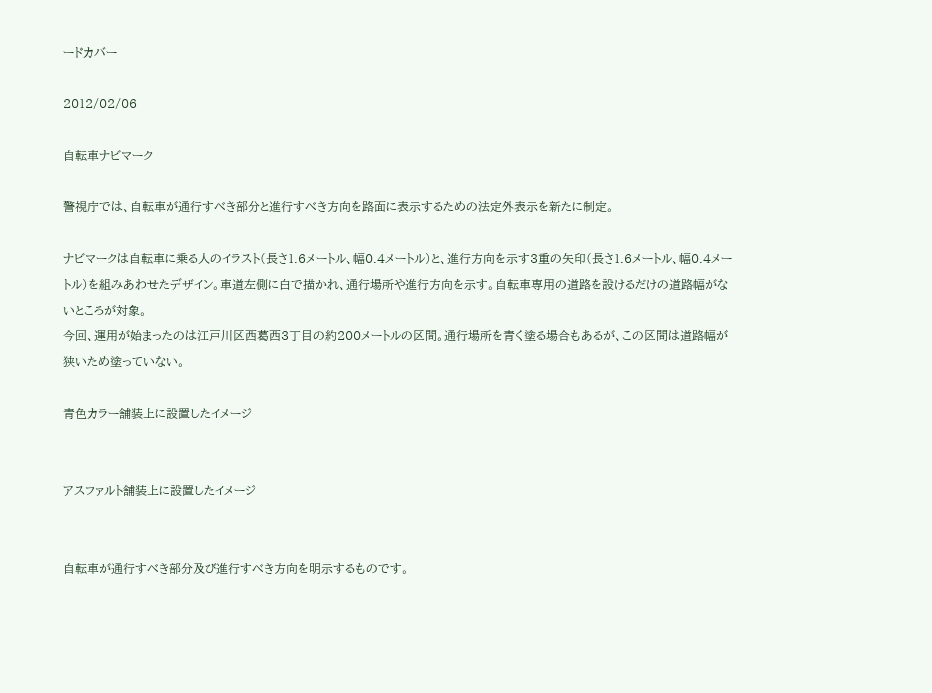ードカバー

2012/02/06

自転車ナビマーク

警視庁では、自転車が通行すべき部分と進行すべき方向を路面に表示するための法定外表示を新たに制定。

ナビマークは自転車に乗る人のイラスト(長さ1.6メートル、幅0.4メートル)と、進行方向を示す3重の矢印(長さ1.6メートル、幅0.4メートル)を組みあわせたデザイン。車道左側に白で描かれ、通行場所や進行方向を示す。自転車専用の道路を設けるだけの道路幅がないところが対象。
今回、運用が始まったのは江戸川区西葛西3丁目の約200メートルの区間。通行場所を青く塗る場合もあるが、この区間は道路幅が狭いため塗っていない。

青色カラー舗装上に設置したイメージ


アスファルト舗装上に設置したイメージ


自転車が通行すべき部分及び進行すべき方向を明示するものです。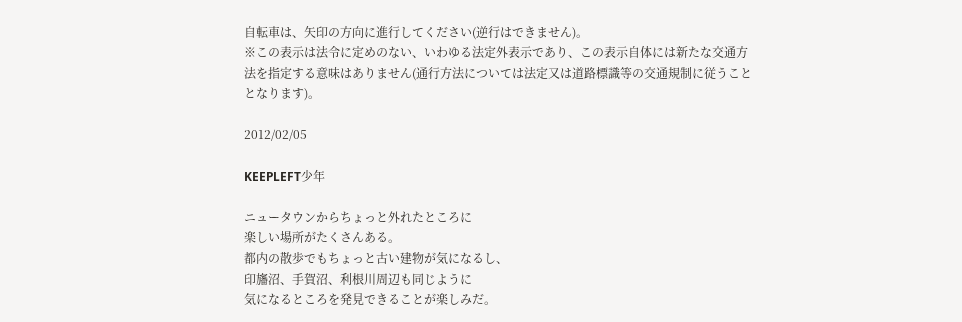自転車は、矢印の方向に進行してください(逆行はできません)。
※この表示は法令に定めのない、いわゆる法定外表示であり、この表示自体には新たな交通方法を指定する意味はありません(通行方法については法定又は道路標識等の交通規制に従うこととなります)。

2012/02/05

KEEPLEFT少年

ニュータウンからちょっと外れたところに
楽しい場所がたくさんある。
都内の散歩でもちょっと古い建物が気になるし、
印旛沼、手賀沼、利根川周辺も同じように
気になるところを発見できることが楽しみだ。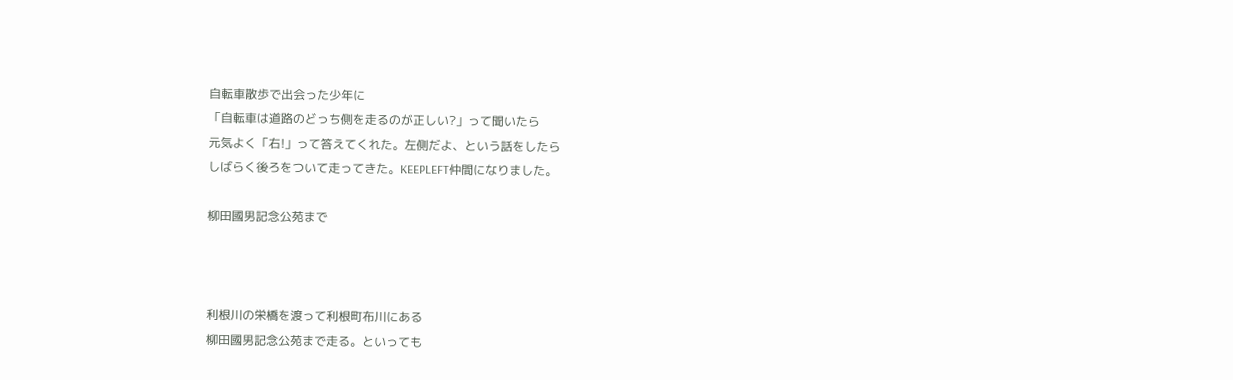自転車散歩で出会った少年に
「自転車は道路のどっち側を走るのが正しい?」って聞いたら
元気よく「右!」って答えてくれた。左側だよ、という話をしたら
しばらく後ろをついて走ってきた。KEEPLEFT仲間になりました。

柳田國男記念公苑まで



利根川の栄橋を渡って利根町布川にある
柳田國男記念公苑まで走る。といっても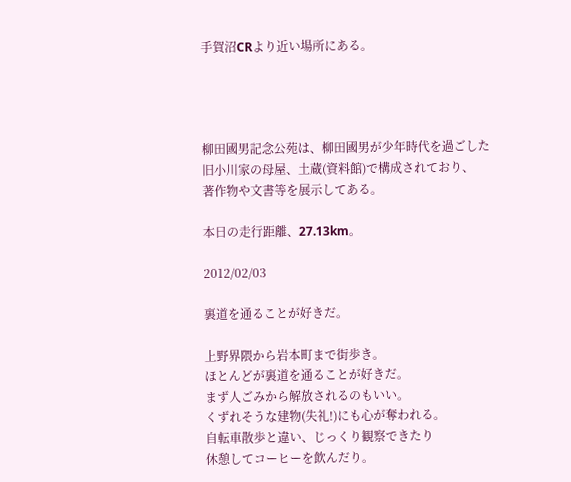手賀沼CRより近い場所にある。




柳田國男記念公苑は、柳田國男が少年時代を過ごした
旧小川家の母屋、土蔵(資料館)で構成されており、
著作物や文書等を展示してある。

本日の走行距離、27.13km。

2012/02/03

裏道を通ることが好きだ。

上野界隈から岩本町まで街歩き。
ほとんどが裏道を通ることが好きだ。
まず人ごみから解放されるのもいい。
くずれそうな建物(失礼!)にも心が奪われる。
自転車散歩と違い、じっくり観察できたり
休憩してコーヒーを飲んだり。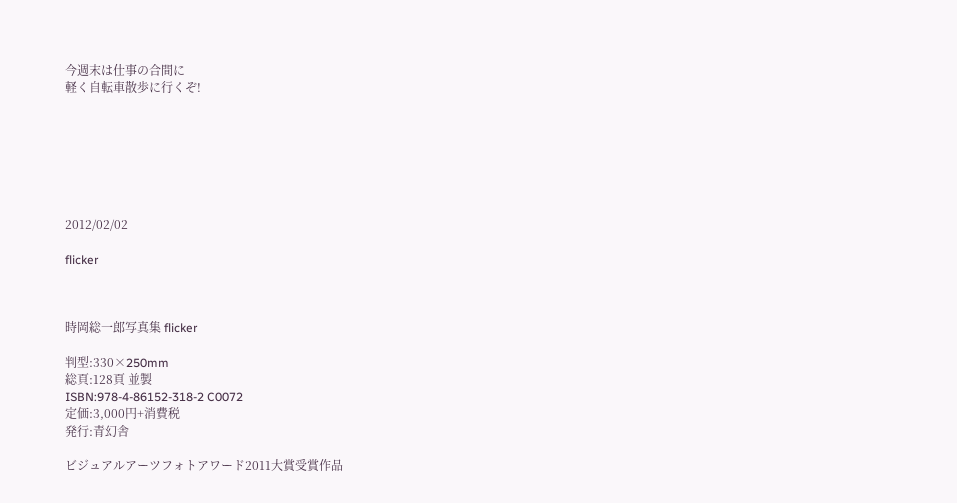今週末は仕事の合間に
軽く自転車散歩に行くぞ!







2012/02/02

flicker



時岡総一郎写真集 flicker

判型:330×250mm
総頁:128頁 並製
ISBN:978-4-86152-318-2 C0072
定価:3,000円+消費税
発行:青幻舎

ビジュアルアーツフォトアワード2011大賞受賞作品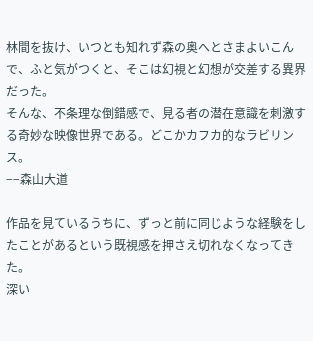林間を抜け、いつとも知れず森の奥へとさまよいこんで、ふと気がつくと、そこは幻視と幻想が交差する異界だった。
そんな、不条理な倒錯感で、見る者の潜在意識を刺激する奇妙な映像世界である。どこかカフカ的なラビリンス。
−−森山大道

作品を見ているうちに、ずっと前に同じような経験をしたことがあるという既視感を押さえ切れなくなってきた。
深い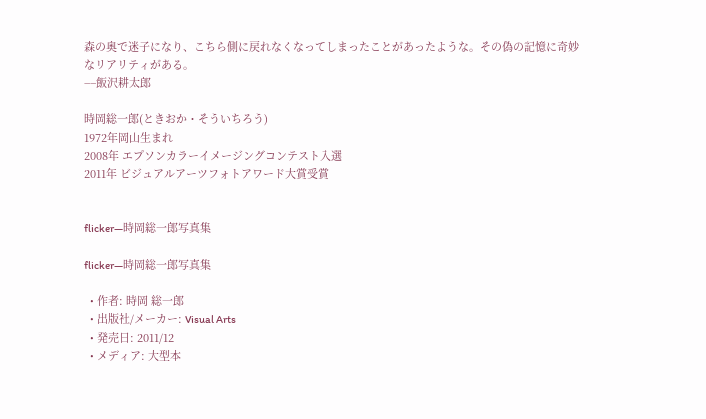森の奥で迷子になり、こちら側に戻れなくなってしまったことがあったような。その偽の記憶に奇妙なリアリティがある。
−−飯沢耕太郎

時岡総一郎(ときおか・そういちろう)
1972年岡山生まれ
2008年 エプソンカラーイメージングコンテスト入選
2011年 ビジュアルアーツフォトアワード大賞受賞


flicker―時岡総一郎写真集

flicker―時岡総一郎写真集

  • 作者: 時岡 総一郎
  • 出版社/メーカー: Visual Arts
  • 発売日: 2011/12
  • メディア: 大型本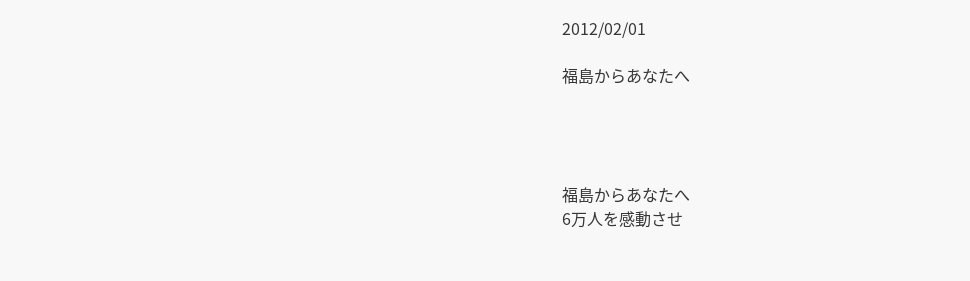2012/02/01

福島からあなたへ




福島からあなたへ
6万人を感動させ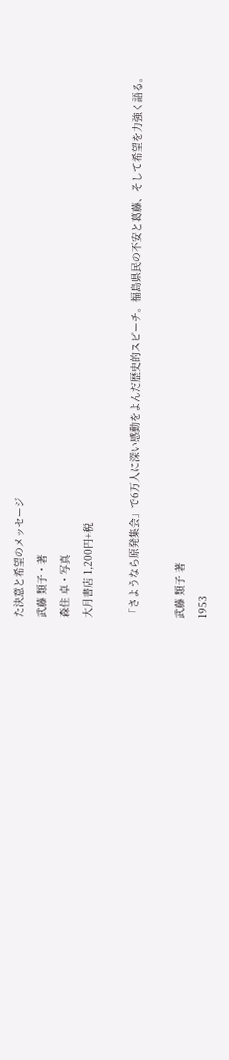た決意と希望のメッセージ
武藤 類子・著
森住 卓・写真
大月書店 1,200円+税

「さようなら原発集会」で6万人に深い感動をよんだ歴史的スピーチ。福島県民の不安と葛藤、そして希望を力強く語る。

武藤 類子 著
1953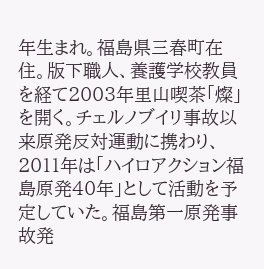年生まれ。福島県三春町在住。版下職人、養護学校教員を経て2003年里山喫茶「燦」を開く。チェルノブイリ事故以来原発反対運動に携わり、2011年は「ハイロアクション福島原発40年」として活動を予定していた。福島第一原発事故発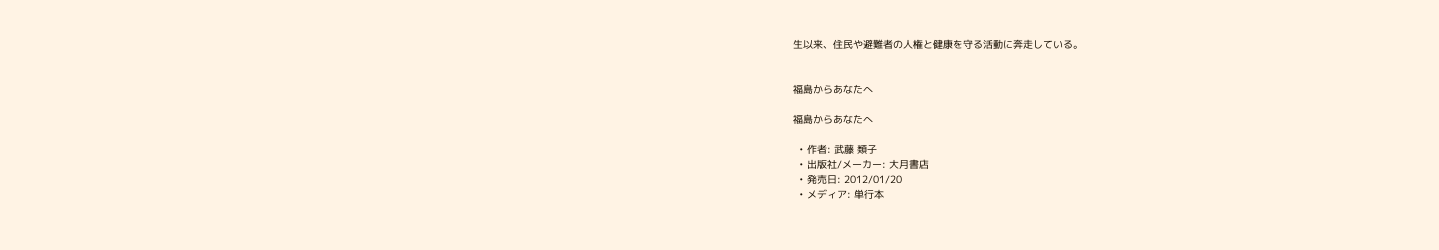生以来、住民や避難者の人権と健康を守る活動に奔走している。


福島からあなたへ

福島からあなたへ

  • 作者: 武藤 類子
  • 出版社/メーカー: 大月書店
  • 発売日: 2012/01/20
  • メディア: 単行本